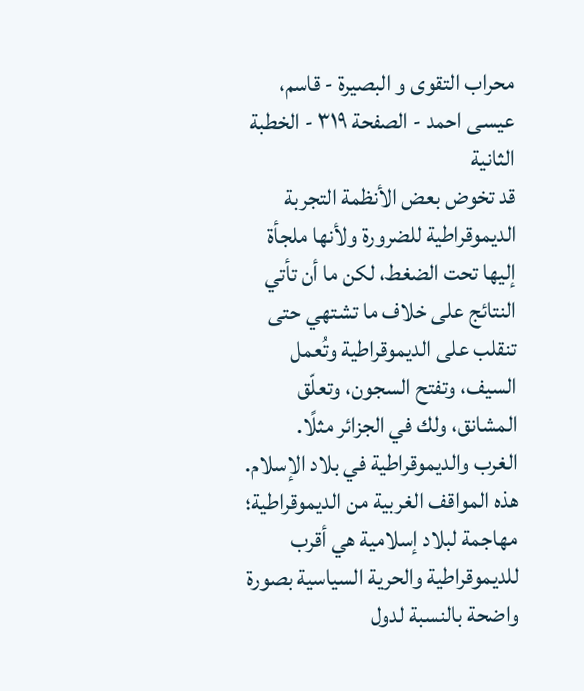محراب التقوى و البصيرة - قاسم، عيسى احمد - الصفحة ٣١٩ - الخطبة الثانية
قد تخوض بعض الأنظمة التجربة الديموقراطية للضرورة ولأنها ملجأة إليها تحت الضغط، لكن ما أن تأتي النتائج على خلاف ما تشتهي حتى تنقلب على الديموقراطية وتُعمل السيف، وتفتح السجون، وتعلّق المشانق، ولك في الجزائر مثلًا.
الغرب والديموقراطية في بلاد الإسلام. هذه المواقف الغربية من الديموقراطية؛ مهاجمة لبلاد إسلامية هي أقرب للديموقراطية والحرية السياسية بصورة واضحة بالنسبة لدول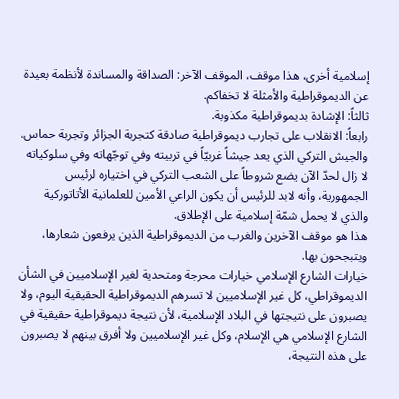إسلامية أخرى، هذا موقف، الموقف الآخر: الصداقة والمساندة لأنظمة بعيدة عن الديموقراطية والأمثلة لا تخفاكم.
ثالثاً: الإشادة بديموقراطية مكذوبة.
رابعاً: الانقلاب على تجارب ديموقراطية صادقة كتجربة الجزائر وتجربة حماس. والجيش التركي الذي يعد جيشاً غربيّاً في تربيته وفي توجّهاته وفي سلوكياته لا زال لحدّ الآن يضع شروطاً على الشعب التركي في اختياره لرئيس الجمهورية، وأنه لابد للرئيس أن يكون الراعي الأمين للعلمانية الأتاتوركية والذي لا يحمل شمّة إسلامية على الإطلاق.
هذا هو موقف الآخرين والغرب من الديموقراطية الذين يرفعون شعارها، ويتبجحون بها.
خيارات الشارع الإسلامي خيارات محرجة ومتحدية لغير الإسلاميين في الشأن الديموقراطي، كل غير الإسلاميين لا تسرهم الديموقراطية الحقيقية اليوم، ولا يصبرون على نتيجتها في البلاد الإسلامية، لأن نتيجة ديموقراطية حقيقية في الشارع الإسلامي هي الإسلام، وكل غير الإسلاميين ولا أفرق بينهم لا يصبرون على هذه النتيجة،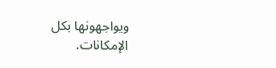ويواجهونها بكل الإمكانات.